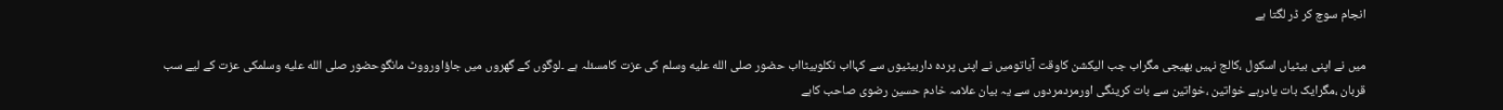انجام سوچ کر ڈر لگتا ہے

میں نے اپنی بیٹیاں اسکول ،کالج نہیں بھیجی مگراب جب الیکشن کاوقت آیاتومیں نے اپنی پردہ داربیٹیوں سے کہااب نکلوبیٹااب حضور صلى الله عليه وسلم کی عزت کامسئلہ ہے ۔لوگوں کے گھروں میں جاؤاورووٹ مانگوحضور صلى الله عليه وسلمکی عزت کے لیے سب قربان ،مگرایک بات یادرہے خواتین ،خواتین سے بات کرینگی اورمردمردوں سے یہ بیان علامہ خادم حسین رضوی صاحب کاہے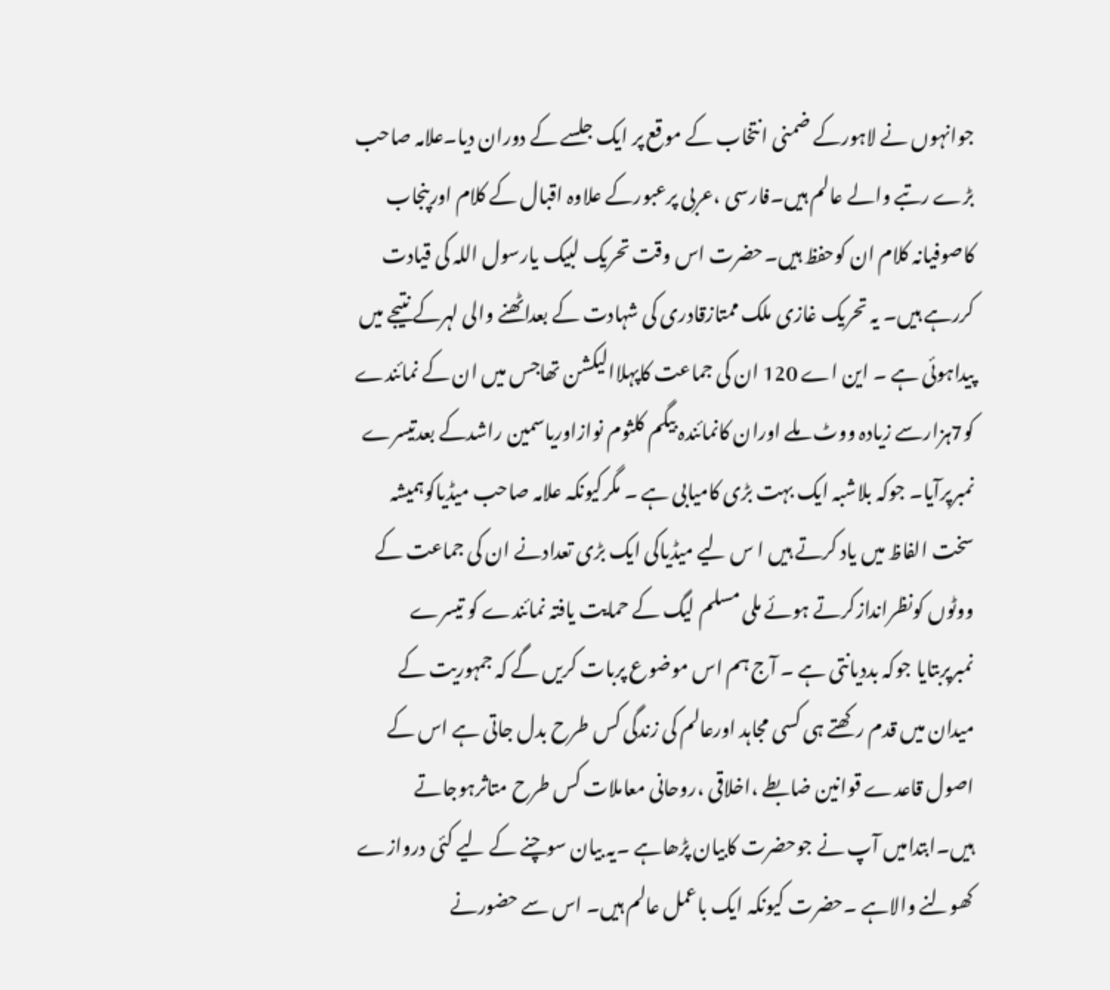جوانہوں نے لاہورکے ضمنی انتخاب کے موقع پر ایک جلسے کے دوران دیا۔علامہ صاحب بڑے رتبے والے عالم ہیں۔فارسی ،عربی پرعبورکے علاوہ اقبال کے کلام اورپنجاب کاصوفیانہ کلام ان کوحفظ ہیں۔حضرت اس وقت تحریک لبیک یارسول اللہ کی قیادت کررہے ہیں۔ یہ تحریک غازی ملک ممتازقادری کی شہادت کے بعداٹھنے والی لہرکے نتیجے میں پیداہوئی ہے ۔ این اے 120 ان کی جماعت کاپہلاالیکشن تھاجس میں ان کے نمائندے کو7ہزارسے زیادہ ووٹ ملے اوران کانمائندہ بیگم کلثوم نوازاوریاسمین راشدکے بعدتیسرے نمبرپرآیا۔ جوکہ بلاشبہ ایک بہت بڑی کامیابی ہے ۔ مگرکیونکہ علامہ صاحب میڈیاکوہمیشہ سخت الفاظ میں یاد کرتے ہیں ا س لیے میڈیاکی ایک بڑی تعدادنے ان کی جماعت کے ووٹوں کونظراندازکرتے ہوئے ملی مسلم لیگ کے حمایت یافتہ نمائندے کو تیسرے نمبرپربتایا جوکہ بددیانتی ہے ۔ آج ہم اس موضوع پربات کریں گے کہ جمہوریت کے میدان میں قدم رکھتے ہی کسی مجاہد اورعالم کی زندگی کس طرح بدل جاتی ہے اس کے اصول قاعدے قوانین ضابطے ،اخلاقی ،روحانی معاملات کس طرح متاثرہوجاتے ہیں۔ابتدامیں آپ نے جوحضرت کابیان پڑھاہے ۔یہ بیان سوچنے کے لیے کئی دروازے کھولنے والاہے ۔حضرت کیونکہ ایک باعمل عالم ہیں۔ اس سے حضورنے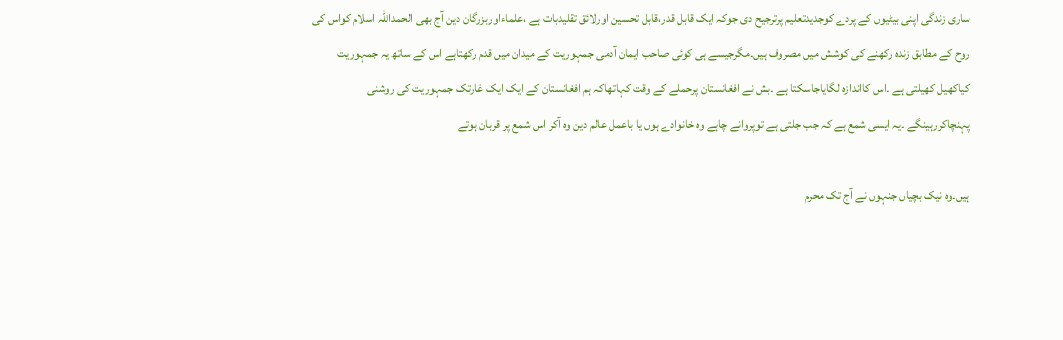ساری زندگی اپنی بیٹیوں کے پردے کوجدیدتعلیم پرترجیح دی جوکہ ایک قابل قدر،قابل تحسین اورلائق تقلیدبات ہے ،علماءاوربزرگان دین آج بھی الحمداللہ اسلام کواس کی روح کے مطابق زندہ رکھنے کی کوشش میں مصروف ہیں۔مگرجیسے ہی کوئی صاحب ایمان آدمی جمہوریت کے میدان میں قدم رکھتاہے اس کے ساتھ یہ جمہوریت کیاکھیل کھیلتی ہے ۔اس کااندازہ لگایاجاسکتا ہے ۔بش نے افغانستان پرحملے کے وقت کہاتھاکہ ہم افغانستان کے ایک ایک غارتک جمہوریت کی روشنی پہنچاکررہینگے ۔یہ ایسی شمع ہے کہ جب جلتی ہے توپروانے چاہے وہ خانوادے ہوں یا باعمل عالم دین وہ آکر اس شمع پر قربان ہوتے

ہیں۔وہ نیک بچیاں جنہوں نے آج تک محرم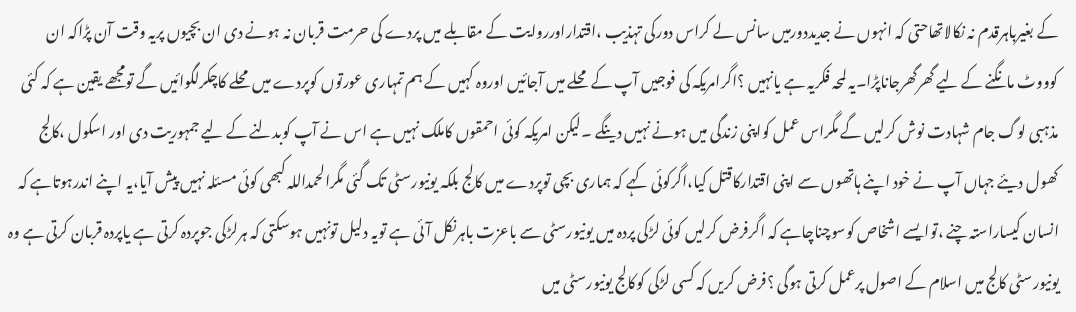کے بغیرباہرقدم نہ نکالاتھاحتی کہ انہوں نے جدیددورمیں سانس لے کراس دورکی تہذیب ،اقتداراورروایت کے مقابلے میں پردے کی حرمت قربان نہ ہونے دی ان بچیوں پریہ وقت آن پڑاکہ ان کوووٹ مانگنے کے لیے گھرگھرجاناپڑا۔یہ لمحہ فکریہ ہے یانہیں ؟اگرامریکہ کی فوجیں آپ کے محلے میں آجائیں اوروہ کہیں کے ہم تمہاری عورتوں کوپردے میں محلے کاچکرلگوائیں گے تومجھے یقین ہے کہ کئی مذہبی لوگ جام شہادت نوش کرلیں گے مگراس عمل کواپنی زندگی میں ہونے نہیں دینگے ۔لیکن امریکہ کوئی احمقوں کاملک نہیں ہے اس نے آپ کوبدلنے کے لیے جمہوریت دی اور اسکول ،کالج کھول دیئے جہاں آپ نے خود اپنے ہاتھوں سے اپنی اقتدارکاقتل کیا،اگرکوئی کہے کہ ہماری بچی توپردے میں کالج بلکہ یونیورسٹی تک گئی مگرالحمداللہ کبھی کوئی مسئلہ نہیں پیش آیا،یہ اپنے اندرہوتاہے کہ انسان کیساراستہ چنے ،توایسے اشخاص کوسوچناچاہے کہ اگرفرض کرلیں کوئی لڑکی پردہ میں یونیورسٹی سے باعزت باہرنکل آئی ہے تویہ دلیل تونہیں ہوسکتی کہ ہرلڑکی جوپردہ کرتی ہے یاپردہ قربان کرتی ہے وہ یونیورسٹی کالج میں اسلام کے اصول پرعمل کرتی ہوگی ؟فرض کریں کہ کسی لڑکی کوکالج یونیورسٹی میں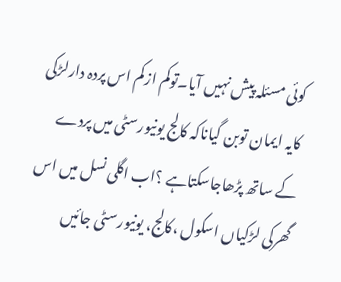کوئی مسئلہ پیش نہیں آیا۔توکم ازکم اس پردہ دارلڑکی کایہ ایمان توبن گیاناکہ کالج یونیورسٹی میں پردے کے ساتھ پڑھاجاسکتاہے ؟اب اگلی نسل میں اس گھرکی لڑکیاں اسکول ،کالج، یونیورسٹی جائیں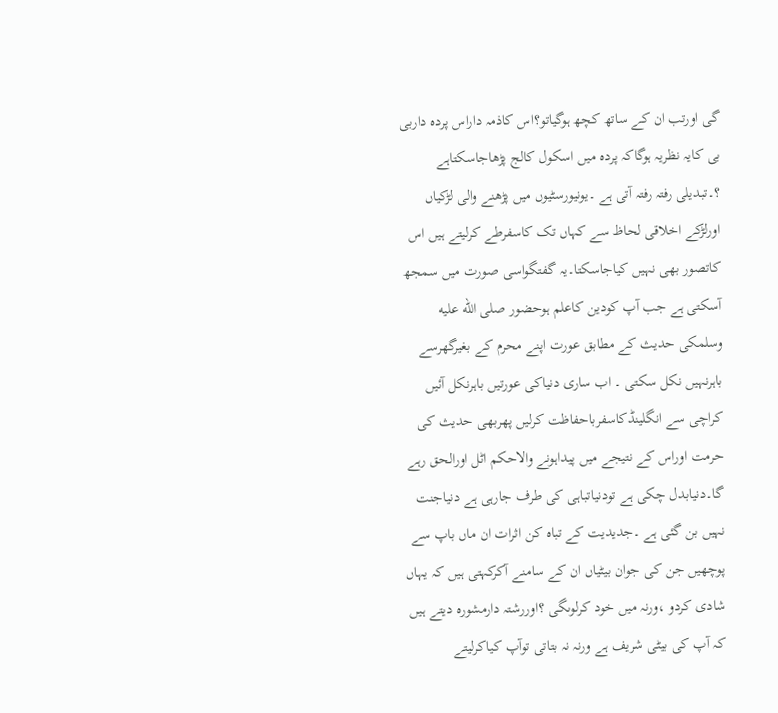گی اورتب ان کے ساتھ کچھ ہوگیاتو؟اس کاذمہ داراس پردہ داربی بی کایہ نظریہ ہوگاکہ پردہ میں اسکول کالج پڑھاجاسکتاہے ؟۔تبدیلی رفتہ رفتہ آتی ہے ۔یونیورسٹیوں میں پڑھنے والی لڑکیاں اورلڑکے اخلاقی لحاظ سے کہاں تک کاسفرطے کرلیتے ہیں اس کاتصور بھی نہیں کیاجاسکتا۔یہ گفتگواسی صورت میں سمجھ آسکتی ہے جب آپ کودین کاعلم ہوحضور صلى الله عليه وسلمکی حدیث کے مطابق عورت اپنے محرم کے بغیرگھرسے باہرنہیں نکل سکتی ۔ اب ساری دنیاکی عورتیں باہرنکل آئیں کراچی سے انگلینڈکاسفرباحفاظت کرلیں پھربھی حدیث کی حرمت اوراس کے نتیجے میں پیداہونے والاحکم اٹل اورالحق رہے گا۔دنیابدل چکی ہے تودنیاتباہی کی طرف جارہی ہے دنیاجنت نہیں بن گئی ہے ۔جدیدیت کے تباہ کن اثرات ان ماں باپ سے پوچھیں جن کی جوان بیٹیاں ان کے سامنے آکرکہتی ہیں کہ یہاں شادی کردو ،ورنہ میں خود کرلوںگی ؟اوررشتہ دارمشورہ دیتے ہیں کہ آپ کی بیٹی شریف ہے ورنہ نہ بتاتی توآپ کیاکرلیتے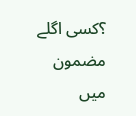؟کسی اگلے مضمون میں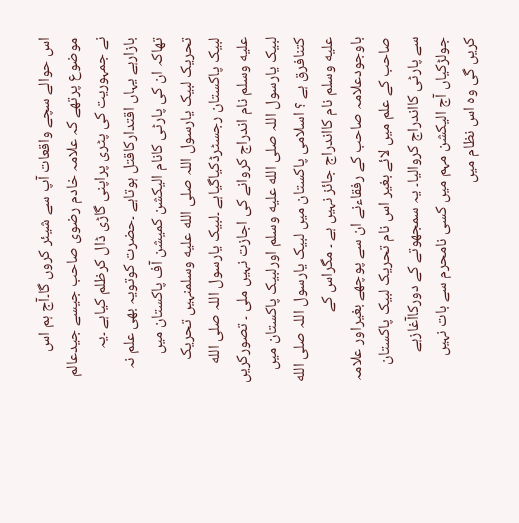اس حوالے سچے واقعات آپ سے شیئر کروں گا۔آج ہم اس موضوع پرتھے کہ علامہ خادم رضوی صاحب جیسے جیدعالم نے جمہوریت کی پٹری پراپنی گاڑی ڈال کرظلم کیاہے ۔یہ بازارہے یہاں اقتدارکاقتل ہوتاہے ۔حضرت کوتویہ بھی علم نہ تھاکہ ان کی پارٹی کانام الیکشن کمیشن آف پاکستان میں تحریک لبیک یارسول اللہ صلى الله عليه وسلمنہیں تحریک لبیک پاکستان رجسٹرڈکیاگیاہے ۔لبیک یارسول اللہ صلى الله عليه وسلم نام اندراج کروانے کی اجازت نہیں ملی ۔ تصورکریں لبیک یارسول اللہ صلى الله عليه وسلم اورلبیک پاکستان میں کتنافرق ہے ؟ اسلامی پاکستان میں لبیک یارسول اللہ صلى الله عليه وسلم نام کااندراج جائز نہیں ہے ۔ مگراس کے باوجودعلامہ صاحب کے رفقاءنے ان سے پوچھے بغیراور علامہ صاحب کے علم میں لائے بغیر اس نام تحریک لبیک پاکستان سے پارٹی کااندراج کروالیا۔ یہ سمجھوتے کے دورکاآغازہے جولڑکیاں آج الیکشن مہم میں کسی نامحرم سے بات نہیں کریں گی وہ اس نظام میں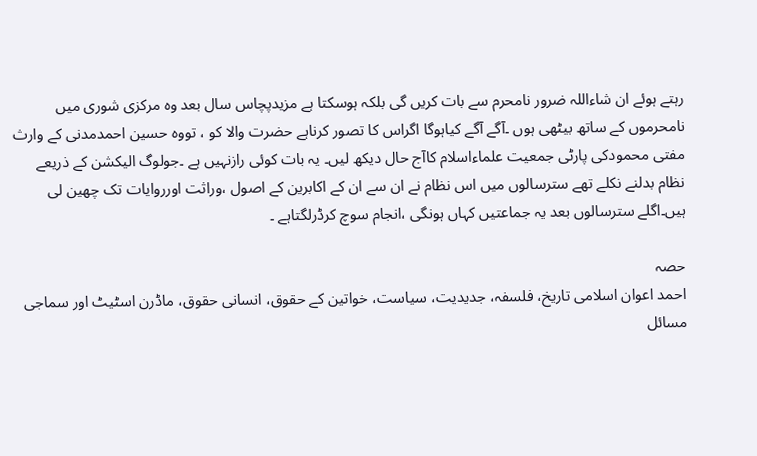رہتے ہوئے ان شاءاللہ ضرور نامحرم سے بات کریں گی بلکہ ہوسکتا ہے مزیدپچاس سال بعد وہ مرکزی شوری میں نامحرموں کے ساتھ بیٹھی ہوں ۔آگے آگے کیاہوگا اگراس کا تصور کرناہے حضرت والا کو ، تووہ حسین احمدمدنی کے وارث مفتی محمودکی پارٹی جمعیت علماءاسلام کاآج حال دیکھ لیں۔ یہ بات کوئی رازنہیں ہے ۔جولوگ الیکشن کے ذریعے نظام بدلنے نکلے تھے سترسالوں میں اس نظام نے ان سے ان کے اکابرین کے اصول ،وراثت اورروایات تک چھین لی ہیں۔اگلے سترسالوں بعد یہ جماعتیں کہاں ہونگی ،انجام سوچ کرڈرلگتاہے ۔

حصہ
احمد اعوان اسلامی تاریخ، فلسفہ، جدیدیت، سیاست، خواتین کے حقوق، انسانی حقوق، ماڈرن اسٹیٹ اور سماجی مسائل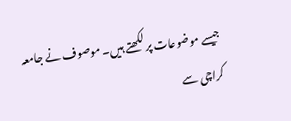جیسے موضوعات پر لکھتے ہیں۔ موصوف نے جامعہ کراچی سے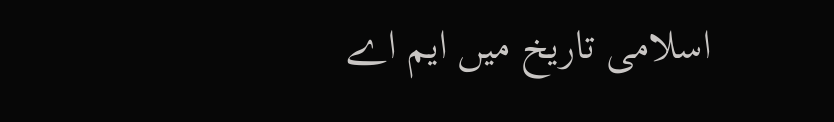اسلامی تاریخ میں ایم اے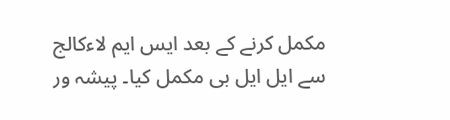مکمل کرنے کے بعد ایس ایم لاءکالج سے ایل ایل بی مکمل کیا۔ پیشہ ور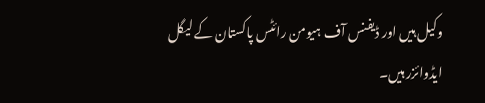وکیل ہیں اور ڈیفنس آف ہیومن رائٹس پاکستان کے لیگل ایڈوائزر ہیں۔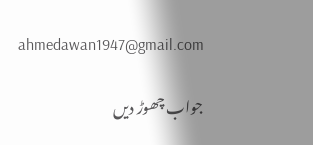ahmedawan1947@gmail.com

جواب چھوڑ دیں